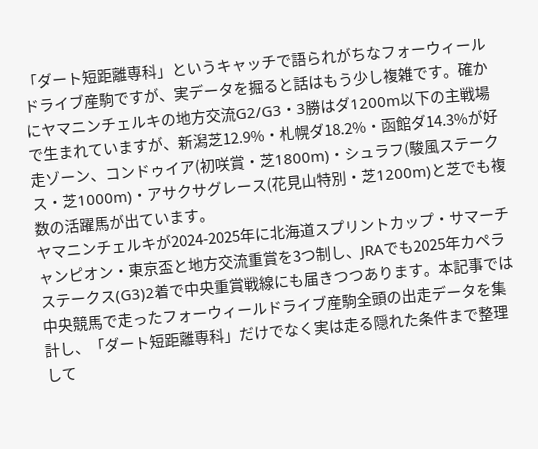「ダート短距離専科」というキャッチで語られがちなフォーウィールドライブ産駒ですが、実データを掘ると話はもう少し複雑です。確かにヤマニンチェルキの地方交流G2/G3・3勝はダ1200m以下の主戦場で生まれていますが、新潟芝12.9%・札幌ダ18.2%・函館ダ14.3%が好走ゾーン、コンドゥイア(初咲賞・芝1800m)・シュラフ(駿風ステークス・芝1000m)・アサクサグレース(花見山特別・芝1200m)と芝でも複数の活躍馬が出ています。
ヤマニンチェルキが2024-2025年に北海道スプリントカップ・サマーチャンピオン・東京盃と地方交流重賞を3つ制し、JRAでも2025年カペラステークス(G3)2着で中央重賞戦線にも届きつつあります。本記事では中央競馬で走ったフォーウィールドライブ産駒全頭の出走データを集計し、「ダート短距離専科」だけでなく実は走る隠れた条件まで整理して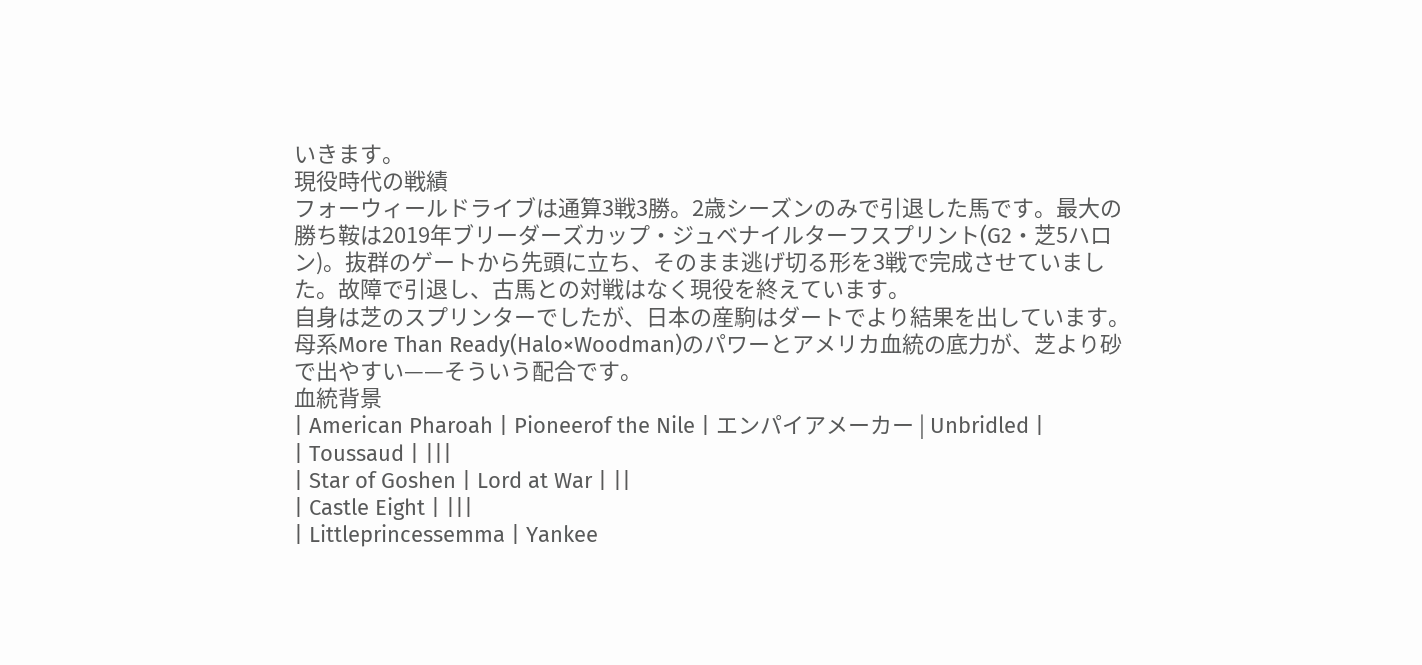いきます。
現役時代の戦績
フォーウィールドライブは通算3戦3勝。2歳シーズンのみで引退した馬です。最大の勝ち鞍は2019年ブリーダーズカップ・ジュベナイルターフスプリント(G2・芝5ハロン)。抜群のゲートから先頭に立ち、そのまま逃げ切る形を3戦で完成させていました。故障で引退し、古馬との対戦はなく現役を終えています。
自身は芝のスプリンターでしたが、日本の産駒はダートでより結果を出しています。母系More Than Ready(Halo×Woodman)のパワーとアメリカ血統の底力が、芝より砂で出やすい——そういう配合です。
血統背景
| American Pharoah | Pioneerof the Nile | エンパイアメーカー | Unbridled |
| Toussaud | |||
| Star of Goshen | Lord at War | ||
| Castle Eight | |||
| Littleprincessemma | Yankee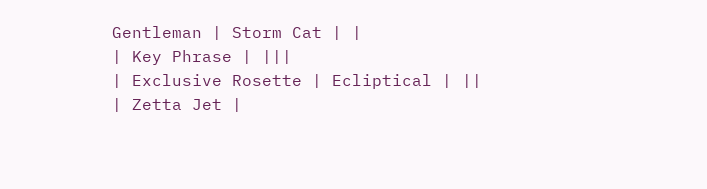Gentleman | Storm Cat | |
| Key Phrase | |||
| Exclusive Rosette | Ecliptical | ||
| Zetta Jet |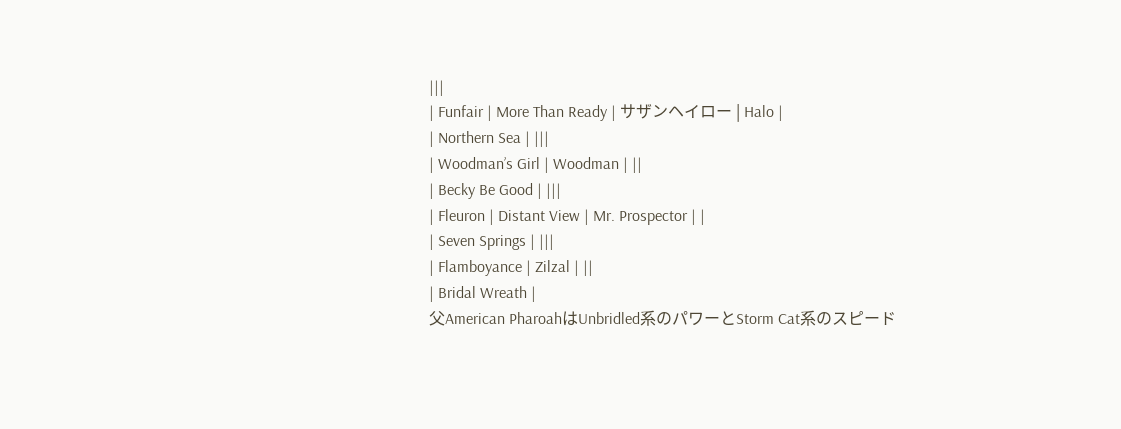|||
| Funfair | More Than Ready | サザンヘイロー | Halo |
| Northern Sea | |||
| Woodman’s Girl | Woodman | ||
| Becky Be Good | |||
| Fleuron | Distant View | Mr. Prospector | |
| Seven Springs | |||
| Flamboyance | Zilzal | ||
| Bridal Wreath |
父American PharoahはUnbridled系のパワーとStorm Cat系のスピード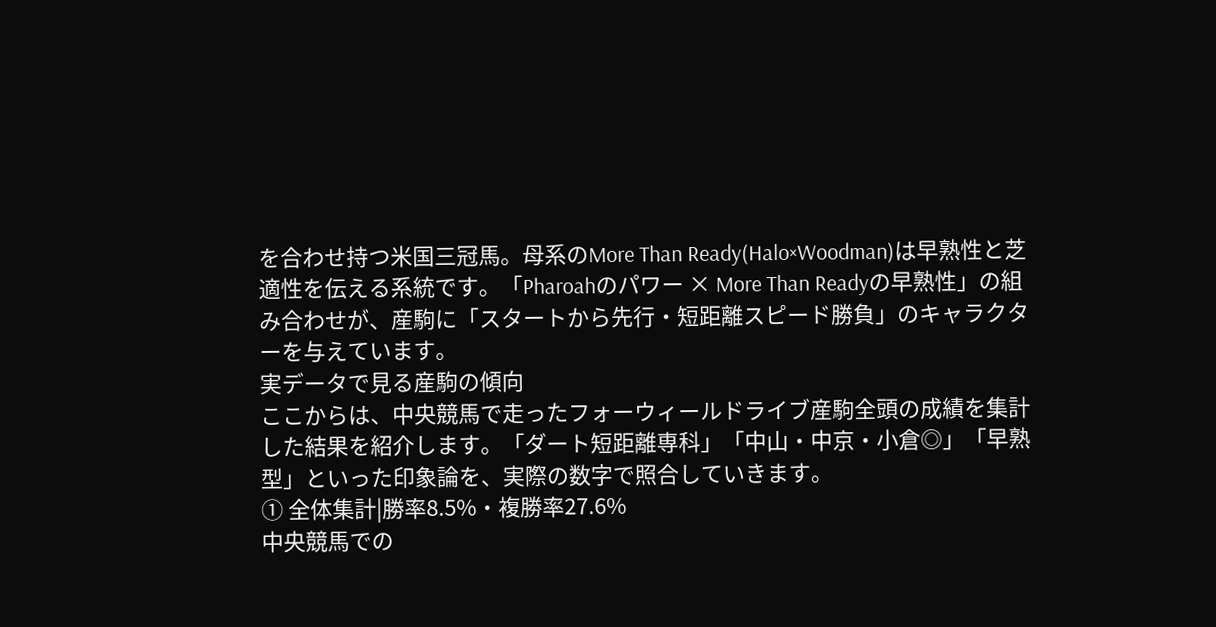を合わせ持つ米国三冠馬。母系のMore Than Ready(Halo×Woodman)は早熟性と芝適性を伝える系統です。「Pharoahのパワー × More Than Readyの早熟性」の組み合わせが、産駒に「スタートから先行・短距離スピード勝負」のキャラクターを与えています。
実データで見る産駒の傾向
ここからは、中央競馬で走ったフォーウィールドライブ産駒全頭の成績を集計した結果を紹介します。「ダート短距離専科」「中山・中京・小倉◎」「早熟型」といった印象論を、実際の数字で照合していきます。
① 全体集計|勝率8.5%・複勝率27.6%
中央競馬での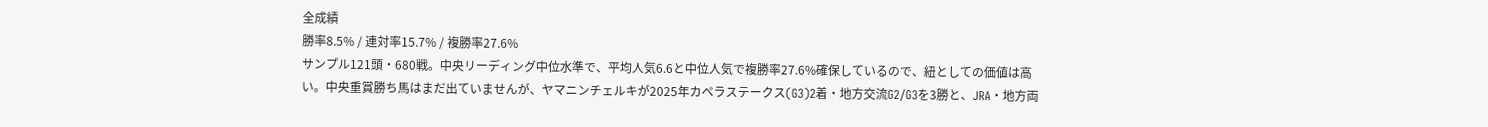全成績
勝率8.5% / 連対率15.7% / 複勝率27.6%
サンプル121頭・680戦。中央リーディング中位水準で、平均人気6.6と中位人気で複勝率27.6%確保しているので、紐としての価値は高い。中央重賞勝ち馬はまだ出ていませんが、ヤマニンチェルキが2025年カペラステークス(G3)2着・地方交流G2/G3を3勝と、JRA・地方両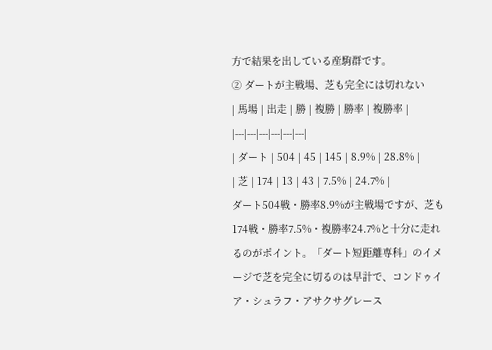方で結果を出している産駒群です。
② ダートが主戦場、芝も完全には切れない
| 馬場 | 出走 | 勝 | 複勝 | 勝率 | 複勝率 |
|---|---|---|---|---|---|
| ダート | 504 | 45 | 145 | 8.9% | 28.8% |
| 芝 | 174 | 13 | 43 | 7.5% | 24.7% |
ダート504戦・勝率8.9%が主戦場ですが、芝も174戦・勝率7.5%・複勝率24.7%と十分に走れるのがポイント。「ダート短距離専科」のイメージで芝を完全に切るのは早計で、コンドゥイア・シュラフ・アサクサグレース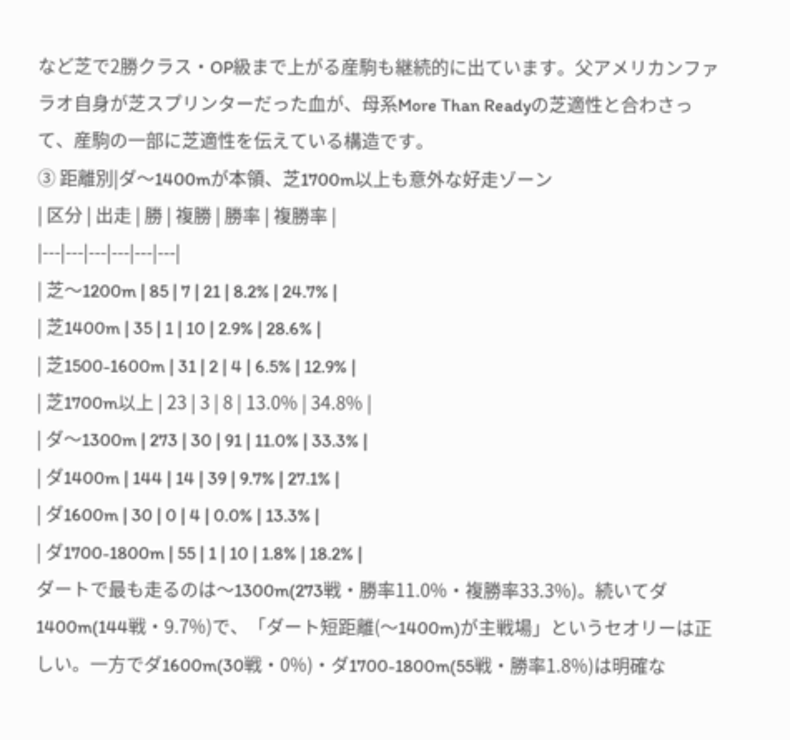など芝で2勝クラス・OP級まで上がる産駒も継続的に出ています。父アメリカンファラオ自身が芝スプリンターだった血が、母系More Than Readyの芝適性と合わさって、産駒の一部に芝適性を伝えている構造です。
③ 距離別|ダ〜1400mが本領、芝1700m以上も意外な好走ゾーン
| 区分 | 出走 | 勝 | 複勝 | 勝率 | 複勝率 |
|---|---|---|---|---|---|
| 芝〜1200m | 85 | 7 | 21 | 8.2% | 24.7% |
| 芝1400m | 35 | 1 | 10 | 2.9% | 28.6% |
| 芝1500-1600m | 31 | 2 | 4 | 6.5% | 12.9% |
| 芝1700m以上 | 23 | 3 | 8 | 13.0% | 34.8% |
| ダ〜1300m | 273 | 30 | 91 | 11.0% | 33.3% |
| ダ1400m | 144 | 14 | 39 | 9.7% | 27.1% |
| ダ1600m | 30 | 0 | 4 | 0.0% | 13.3% |
| ダ1700-1800m | 55 | 1 | 10 | 1.8% | 18.2% |
ダートで最も走るのは〜1300m(273戦・勝率11.0%・複勝率33.3%)。続いてダ1400m(144戦・9.7%)で、「ダート短距離(〜1400m)が主戦場」というセオリーは正しい。一方でダ1600m(30戦・0%)・ダ1700-1800m(55戦・勝率1.8%)は明確な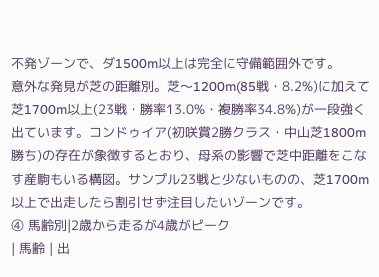不発ゾーンで、ダ1500m以上は完全に守備範囲外です。
意外な発見が芝の距離別。芝〜1200m(85戦・8.2%)に加えて芝1700m以上(23戦・勝率13.0%・複勝率34.8%)が一段強く出ています。コンドゥイア(初咲賞2勝クラス・中山芝1800m勝ち)の存在が象徴するとおり、母系の影響で芝中距離をこなす産駒もいる構図。サンプル23戦と少ないものの、芝1700m以上で出走したら割引せず注目したいゾーンです。
④ 馬齢別|2歳から走るが4歳がピーク
| 馬齢 | 出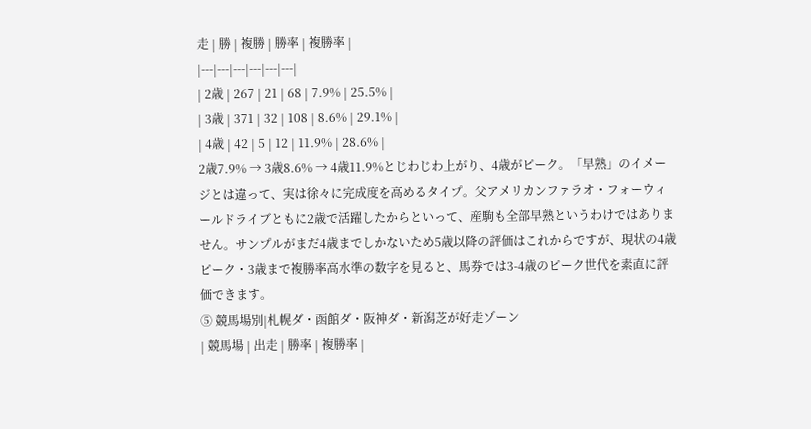走 | 勝 | 複勝 | 勝率 | 複勝率 |
|---|---|---|---|---|---|
| 2歳 | 267 | 21 | 68 | 7.9% | 25.5% |
| 3歳 | 371 | 32 | 108 | 8.6% | 29.1% |
| 4歳 | 42 | 5 | 12 | 11.9% | 28.6% |
2歳7.9% → 3歳8.6% → 4歳11.9%とじわじわ上がり、4歳がピーク。「早熟」のイメージとは違って、実は徐々に完成度を高めるタイプ。父アメリカンファラオ・フォーウィールドライブともに2歳で活躍したからといって、産駒も全部早熟というわけではありません。サンプルがまだ4歳までしかないため5歳以降の評価はこれからですが、現状の4歳ピーク・3歳まで複勝率高水準の数字を見ると、馬券では3-4歳のピーク世代を素直に評価できます。
⑤ 競馬場別|札幌ダ・函館ダ・阪神ダ・新潟芝が好走ゾーン
| 競馬場 | 出走 | 勝率 | 複勝率 |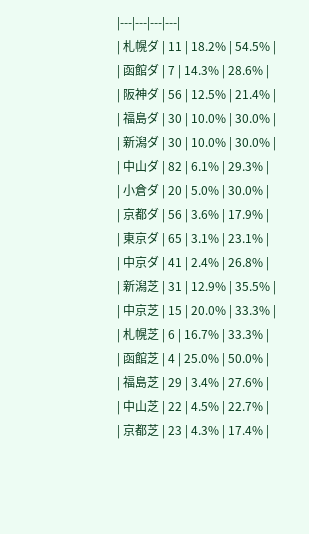|---|---|---|---|
| 札幌ダ | 11 | 18.2% | 54.5% |
| 函館ダ | 7 | 14.3% | 28.6% |
| 阪神ダ | 56 | 12.5% | 21.4% |
| 福島ダ | 30 | 10.0% | 30.0% |
| 新潟ダ | 30 | 10.0% | 30.0% |
| 中山ダ | 82 | 6.1% | 29.3% |
| 小倉ダ | 20 | 5.0% | 30.0% |
| 京都ダ | 56 | 3.6% | 17.9% |
| 東京ダ | 65 | 3.1% | 23.1% |
| 中京ダ | 41 | 2.4% | 26.8% |
| 新潟芝 | 31 | 12.9% | 35.5% |
| 中京芝 | 15 | 20.0% | 33.3% |
| 札幌芝 | 6 | 16.7% | 33.3% |
| 函館芝 | 4 | 25.0% | 50.0% |
| 福島芝 | 29 | 3.4% | 27.6% |
| 中山芝 | 22 | 4.5% | 22.7% |
| 京都芝 | 23 | 4.3% | 17.4% |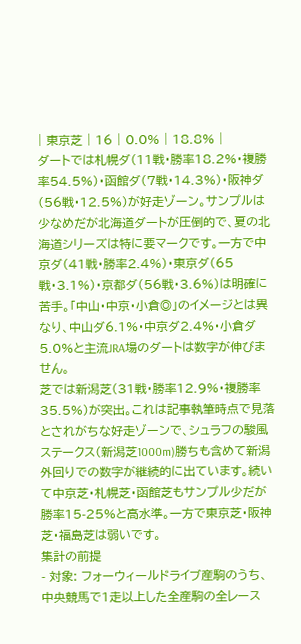| 東京芝 | 16 | 0.0% | 18.8% |
ダートでは札幌ダ(11戦・勝率18.2%・複勝率54.5%)・函館ダ(7戦・14.3%)・阪神ダ(56戦・12.5%)が好走ゾーン。サンプルは少なめだが北海道ダートが圧倒的で、夏の北海道シリーズは特に要マークです。一方で中京ダ(41戦・勝率2.4%)・東京ダ(65戦・3.1%)・京都ダ(56戦・3.6%)は明確に苦手。「中山・中京・小倉◎」のイメージとは異なり、中山ダ6.1%・中京ダ2.4%・小倉ダ5.0%と主流JRA場のダートは数字が伸びません。
芝では新潟芝(31戦・勝率12.9%・複勝率35.5%)が突出。これは記事執筆時点で見落とされがちな好走ゾーンで、シュラフの駿風ステークス(新潟芝1000m)勝ちも含めて新潟外回りでの数字が継続的に出ています。続いて中京芝・札幌芝・函館芝もサンプル少だが勝率15-25%と高水準。一方で東京芝・阪神芝・福島芝は弱いです。
集計の前提
- 対象: フォーウィールドライブ産駒のうち、中央競馬で1走以上した全産駒の全レース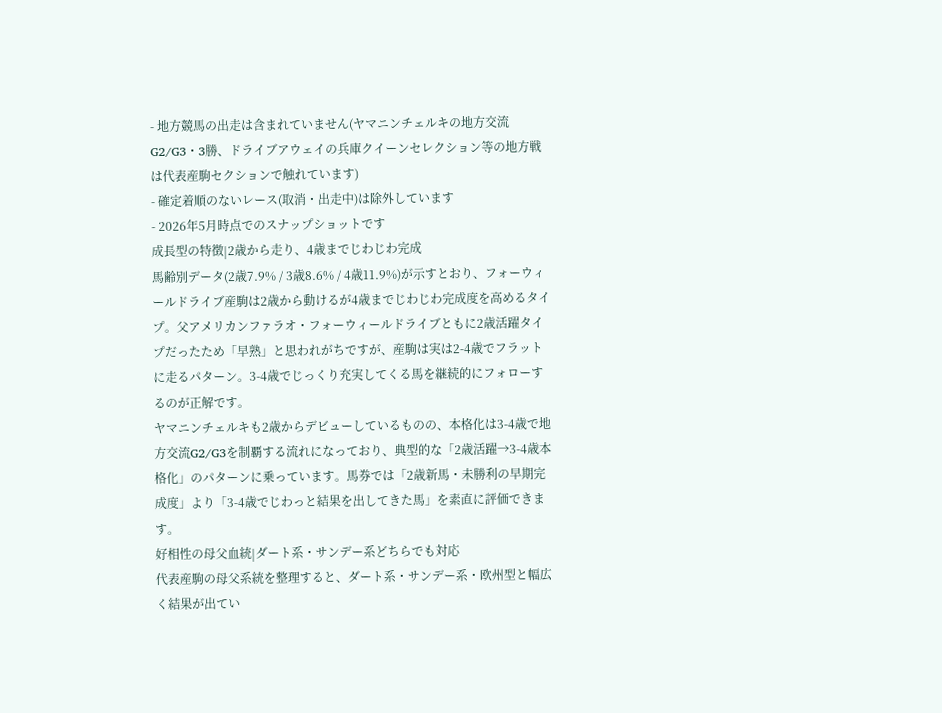- 地方競馬の出走は含まれていません(ヤマニンチェルキの地方交流G2/G3・3勝、ドライブアウェイの兵庫クイーンセレクション等の地方戦は代表産駒セクションで触れています)
- 確定着順のないレース(取消・出走中)は除外しています
- 2026年5月時点でのスナップショットです
成長型の特徴|2歳から走り、4歳までじわじわ完成
馬齢別データ(2歳7.9% / 3歳8.6% / 4歳11.9%)が示すとおり、フォーウィールドライブ産駒は2歳から動けるが4歳までじわじわ完成度を高めるタイプ。父アメリカンファラオ・フォーウィールドライブともに2歳活躍タイプだったため「早熟」と思われがちですが、産駒は実は2-4歳でフラットに走るパターン。3-4歳でじっくり充実してくる馬を継続的にフォローするのが正解です。
ヤマニンチェルキも2歳からデビューしているものの、本格化は3-4歳で地方交流G2/G3を制覇する流れになっており、典型的な「2歳活躍→3-4歳本格化」のパターンに乗っています。馬券では「2歳新馬・未勝利の早期完成度」より「3-4歳でじわっと結果を出してきた馬」を素直に評価できます。
好相性の母父血統|ダート系・サンデー系どちらでも対応
代表産駒の母父系統を整理すると、ダート系・サンデー系・欧州型と幅広く結果が出てい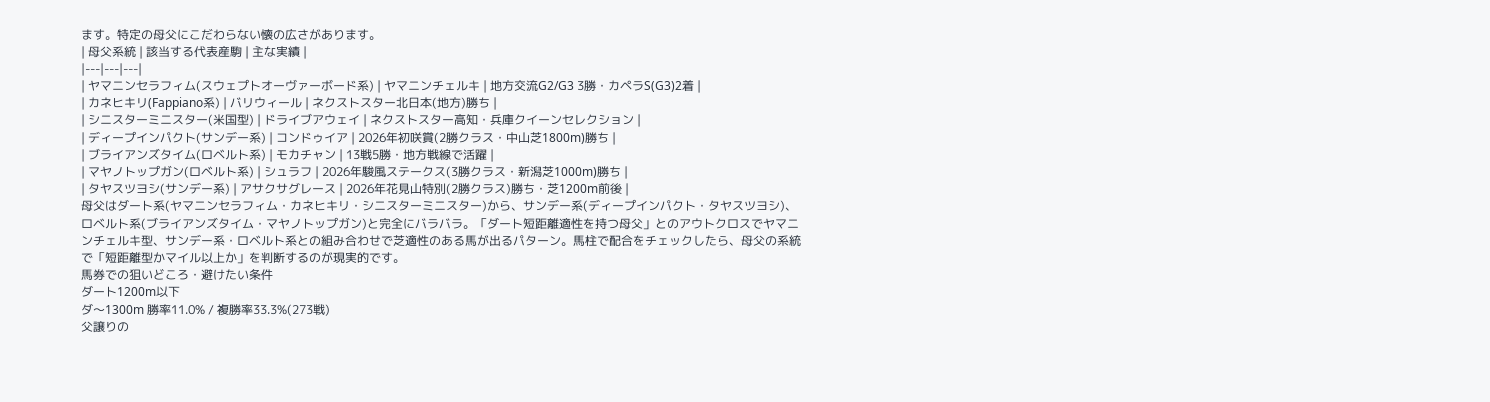ます。特定の母父にこだわらない懐の広さがあります。
| 母父系統 | 該当する代表産駒 | 主な実績 |
|---|---|---|
| ヤマニンセラフィム(スウェプトオーヴァーボード系) | ヤマニンチェルキ | 地方交流G2/G3 3勝・カペラS(G3)2着 |
| カネヒキリ(Fappiano系) | バリウィール | ネクストスター北日本(地方)勝ち |
| シニスターミニスター(米国型) | ドライブアウェイ | ネクストスター高知・兵庫クイーンセレクション |
| ディープインパクト(サンデー系) | コンドゥイア | 2026年初咲賞(2勝クラス・中山芝1800m)勝ち |
| ブライアンズタイム(ロベルト系) | モカチャン | 13戦5勝・地方戦線で活躍 |
| マヤノトップガン(ロベルト系) | シュラフ | 2026年駿風ステークス(3勝クラス・新潟芝1000m)勝ち |
| タヤスツヨシ(サンデー系) | アサクサグレース | 2026年花見山特別(2勝クラス)勝ち・芝1200m前後 |
母父はダート系(ヤマニンセラフィム・カネヒキリ・シニスターミニスター)から、サンデー系(ディープインパクト・タヤスツヨシ)、ロベルト系(ブライアンズタイム・マヤノトップガン)と完全にバラバラ。「ダート短距離適性を持つ母父」とのアウトクロスでヤマニンチェルキ型、サンデー系・ロベルト系との組み合わせで芝適性のある馬が出るパターン。馬柱で配合をチェックしたら、母父の系統で「短距離型かマイル以上か」を判断するのが現実的です。
馬券での狙いどころ・避けたい条件
ダート1200m以下
ダ〜1300m 勝率11.0% / 複勝率33.3%(273戦)
父譲りの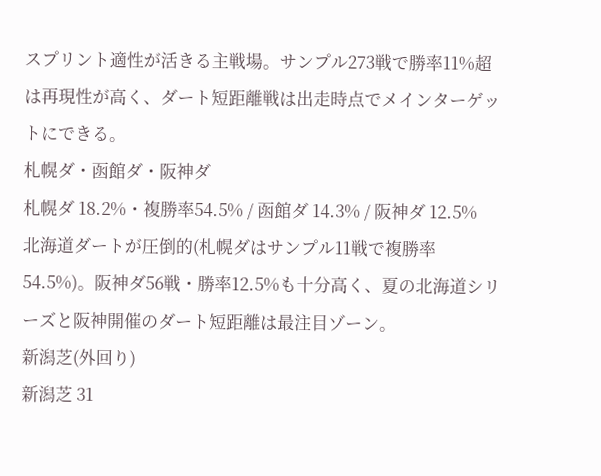スプリント適性が活きる主戦場。サンプル273戦で勝率11%超は再現性が高く、ダート短距離戦は出走時点でメインターゲットにできる。
札幌ダ・函館ダ・阪神ダ
札幌ダ 18.2%・複勝率54.5% / 函館ダ 14.3% / 阪神ダ 12.5%
北海道ダートが圧倒的(札幌ダはサンプル11戦で複勝率54.5%)。阪神ダ56戦・勝率12.5%も十分高く、夏の北海道シリーズと阪神開催のダート短距離は最注目ゾーン。
新潟芝(外回り)
新潟芝 31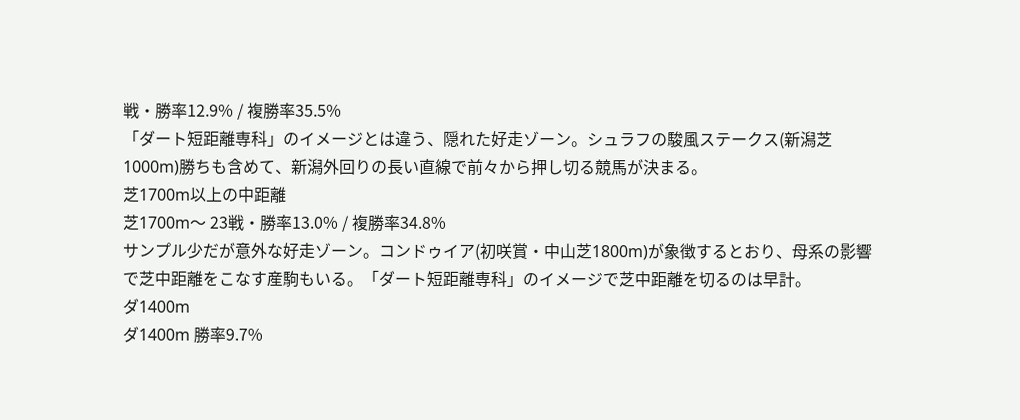戦・勝率12.9% / 複勝率35.5%
「ダート短距離専科」のイメージとは違う、隠れた好走ゾーン。シュラフの駿風ステークス(新潟芝1000m)勝ちも含めて、新潟外回りの長い直線で前々から押し切る競馬が決まる。
芝1700m以上の中距離
芝1700m〜 23戦・勝率13.0% / 複勝率34.8%
サンプル少だが意外な好走ゾーン。コンドゥイア(初咲賞・中山芝1800m)が象徴するとおり、母系の影響で芝中距離をこなす産駒もいる。「ダート短距離専科」のイメージで芝中距離を切るのは早計。
ダ1400m
ダ1400m 勝率9.7%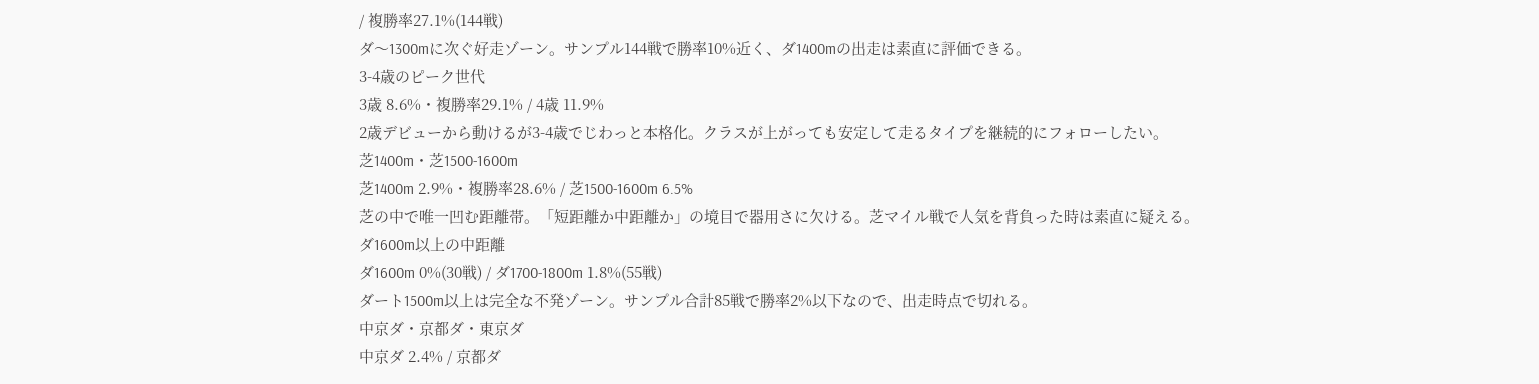/ 複勝率27.1%(144戦)
ダ〜1300mに次ぐ好走ゾーン。サンプル144戦で勝率10%近く、ダ1400mの出走は素直に評価できる。
3-4歳のピーク世代
3歳 8.6%・複勝率29.1% / 4歳 11.9%
2歳デビューから動けるが3-4歳でじわっと本格化。クラスが上がっても安定して走るタイプを継続的にフォローしたい。
芝1400m・芝1500-1600m
芝1400m 2.9%・複勝率28.6% / 芝1500-1600m 6.5%
芝の中で唯一凹む距離帯。「短距離か中距離か」の境目で器用さに欠ける。芝マイル戦で人気を背負った時は素直に疑える。
ダ1600m以上の中距離
ダ1600m 0%(30戦) / ダ1700-1800m 1.8%(55戦)
ダート1500m以上は完全な不発ゾーン。サンプル合計85戦で勝率2%以下なので、出走時点で切れる。
中京ダ・京都ダ・東京ダ
中京ダ 2.4% / 京都ダ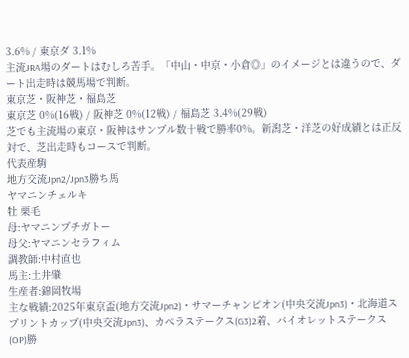3.6% / 東京ダ 3.1%
主流JRA場のダートはむしろ苦手。「中山・中京・小倉◎」のイメージとは違うので、ダート出走時は競馬場で判断。
東京芝・阪神芝・福島芝
東京芝 0%(16戦) / 阪神芝 0%(12戦) / 福島芝 3.4%(29戦)
芝でも主流場の東京・阪神はサンプル数十戦で勝率0%。新潟芝・洋芝の好成績とは正反対で、芝出走時もコースで判断。
代表産駒
地方交流Jpn2/Jpn3勝ち馬
ヤマニンチェルキ
牡 栗毛
母:ヤマニンプチガトー
母父:ヤマニンセラフィム
調教師:中村直也
馬主:土井肇
生産者:錦岡牧場
主な戦績:2025年東京盃(地方交流Jpn2)・サマーチャンピオン(中央交流Jpn3)・北海道スプリントカップ(中央交流Jpn3)、カペラステークス(G3)2着、バイオレットステークス(OP)勝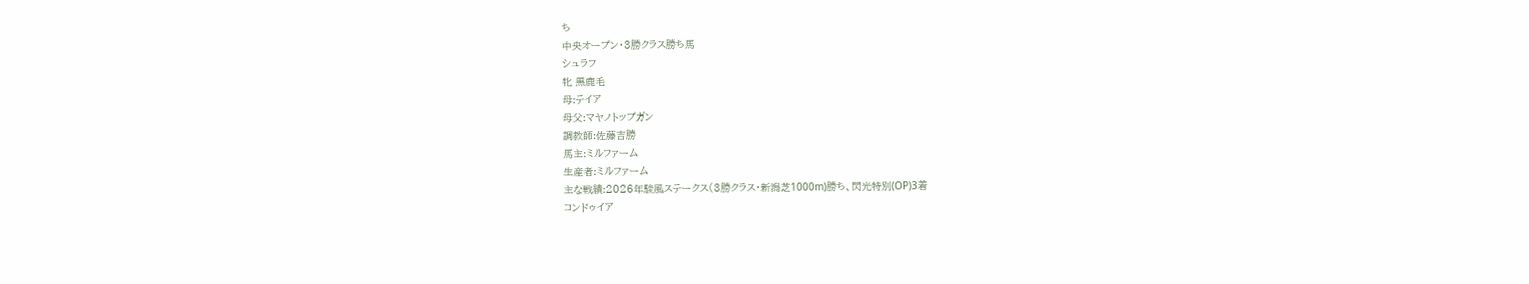ち
中央オープン・3勝クラス勝ち馬
シュラフ
牝 黒鹿毛
母:テイア
母父:マヤノトップガン
調教師:佐藤吉勝
馬主:ミルファーム
生産者:ミルファーム
主な戦績:2026年駿風ステークス(3勝クラス・新潟芝1000m)勝ち、閃光特別(OP)3着
コンドゥイア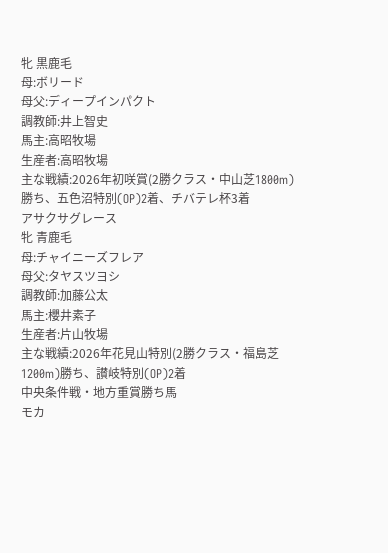牝 黒鹿毛
母:ボリード
母父:ディープインパクト
調教師:井上智史
馬主:高昭牧場
生産者:高昭牧場
主な戦績:2026年初咲賞(2勝クラス・中山芝1800m)勝ち、五色沼特別(OP)2着、チバテレ杯3着
アサクサグレース
牝 青鹿毛
母:チャイニーズフレア
母父:タヤスツヨシ
調教師:加藤公太
馬主:櫻井素子
生産者:片山牧場
主な戦績:2026年花見山特別(2勝クラス・福島芝1200m)勝ち、讃岐特別(OP)2着
中央条件戦・地方重賞勝ち馬
モカ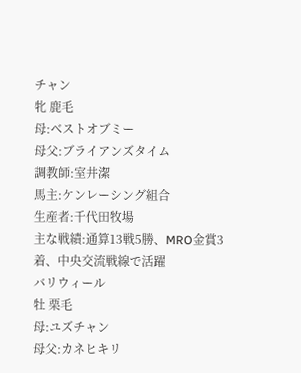チャン
牝 鹿毛
母:ベストオブミー
母父:ブライアンズタイム
調教師:室井潔
馬主:ケンレーシング組合
生産者:千代田牧場
主な戦績:通算13戦5勝、MRO金賞3着、中央交流戦線で活躍
バリウィール
牡 栗毛
母:ユズチャン
母父:カネヒキリ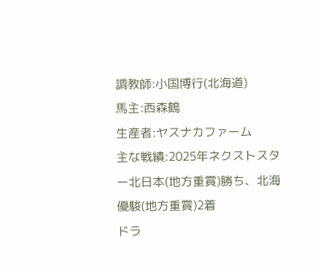調教師:小国博行(北海道)
馬主:西森鶴
生産者:ヤスナカファーム
主な戦績:2025年ネクストスター北日本(地方重賞)勝ち、北海優駿(地方重賞)2着
ドラ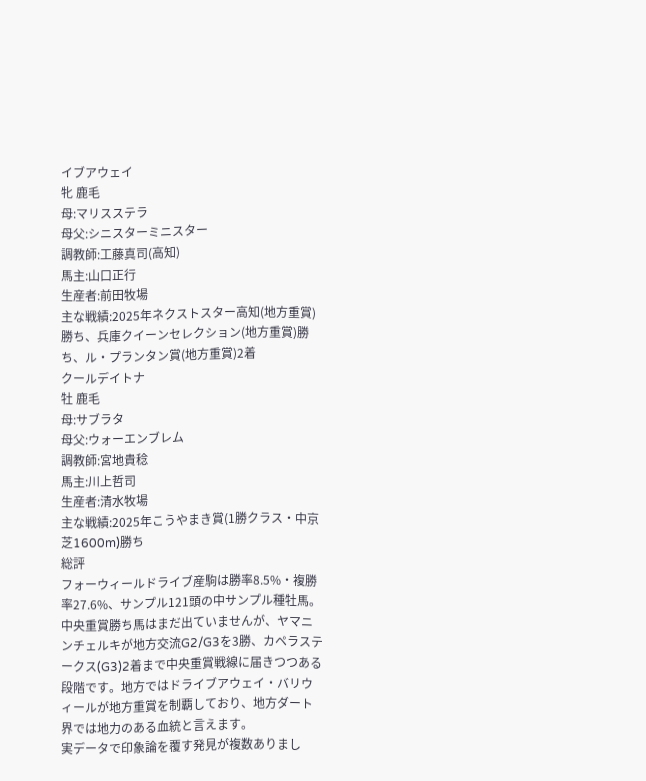イブアウェイ
牝 鹿毛
母:マリスステラ
母父:シニスターミニスター
調教師:工藤真司(高知)
馬主:山口正行
生産者:前田牧場
主な戦績:2025年ネクストスター高知(地方重賞)勝ち、兵庫クイーンセレクション(地方重賞)勝ち、ル・プランタン賞(地方重賞)2着
クールデイトナ
牡 鹿毛
母:サブラタ
母父:ウォーエンブレム
調教師:宮地貴稔
馬主:川上哲司
生産者:清水牧場
主な戦績:2025年こうやまき賞(1勝クラス・中京芝1600m)勝ち
総評
フォーウィールドライブ産駒は勝率8.5%・複勝率27.6%、サンプル121頭の中サンプル種牡馬。中央重賞勝ち馬はまだ出ていませんが、ヤマニンチェルキが地方交流G2/G3を3勝、カペラステークス(G3)2着まで中央重賞戦線に届きつつある段階です。地方ではドライブアウェイ・バリウィールが地方重賞を制覇しており、地方ダート界では地力のある血統と言えます。
実データで印象論を覆す発見が複数ありまし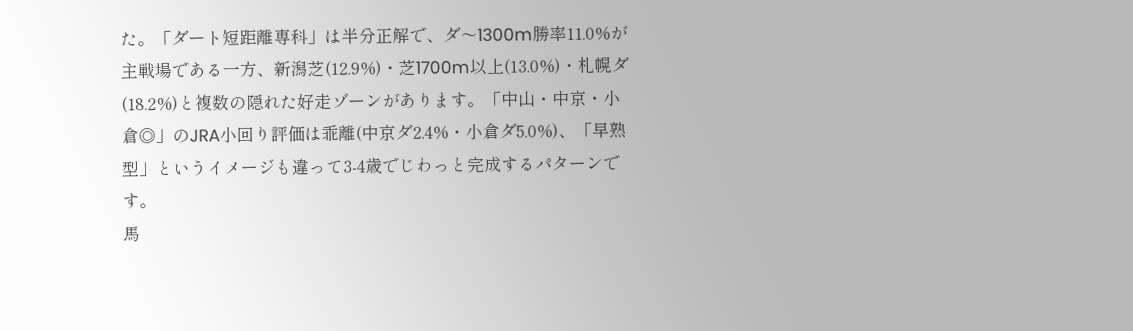た。「ダート短距離専科」は半分正解で、ダ〜1300m勝率11.0%が主戦場である一方、新潟芝(12.9%)・芝1700m以上(13.0%)・札幌ダ(18.2%)と複数の隠れた好走ゾーンがあります。「中山・中京・小倉◎」のJRA小回り評価は乖離(中京ダ2.4%・小倉ダ5.0%)、「早熟型」というイメージも違って3-4歳でじわっと完成するパターンです。
馬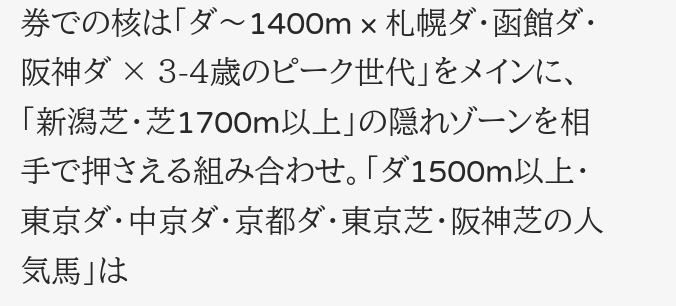券での核は「ダ〜1400m × 札幌ダ・函館ダ・阪神ダ × 3-4歳のピーク世代」をメインに、「新潟芝・芝1700m以上」の隠れゾーンを相手で押さえる組み合わせ。「ダ1500m以上・東京ダ・中京ダ・京都ダ・東京芝・阪神芝の人気馬」は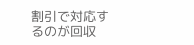割引で対応するのが回収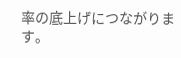率の底上げにつながります。